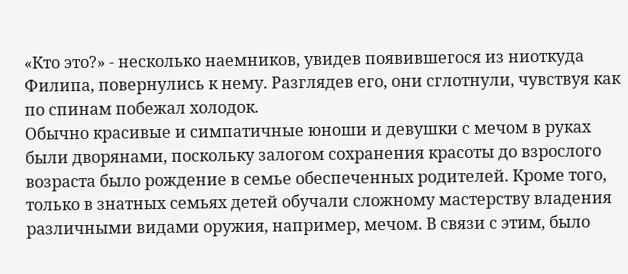«Кто это?» - несколько наемников, увидев появившегося из ниоткуда Филипа, повернулись к нему. Разглядев его, они сглотнули, чувствуя как по спинам побежал холодок.
Обычно красивые и симпатичные юноши и девушки с мечом в руках были дворянами, поскольку залогом сохранения красоты до взрослого возраста было рождение в семье обеспеченных родителей. Кроме того, только в знатных семьях детей обучали сложному мастерству владения различными видами оружия, например, мечом. В связи с этим, было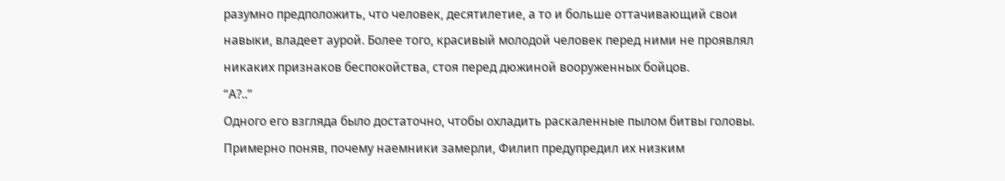разумно предположить, что человек, десятилетие, а то и больше оттачивающий свои навыки, владеет аурой. Более того, красивый молодой человек перед ними не проявлял никаких признаков беспокойства, стоя перед дюжиной вооруженных бойцов.
“А?..”
Одного его взгляда было достаточно, чтобы охладить раскаленные пылом битвы головы. Примерно поняв, почему наемники замерли, Филип предупредил их низким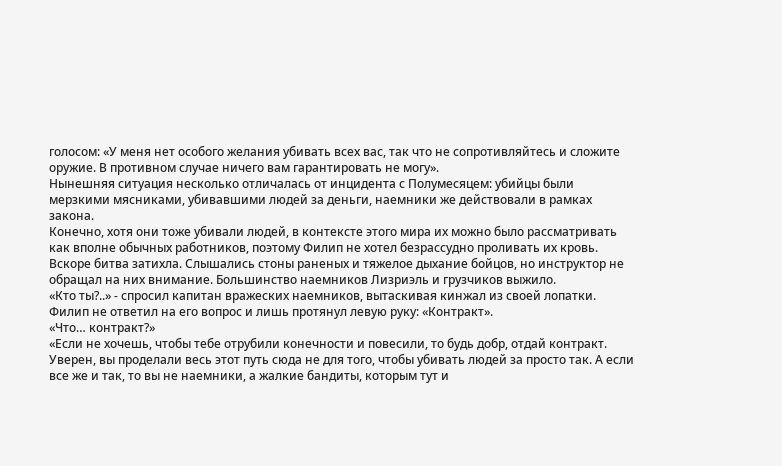голосом: «У меня нет особого желания убивать всех вас, так что не сопротивляйтесь и сложите оружие. В противном случае ничего вам гарантировать не могу».
Нынешняя ситуация несколько отличалась от инцидента с Полумесяцем: убийцы были мерзкими мясниками, убивавшими людей за деньги, наемники же действовали в рамках закона.
Конечно, хотя они тоже убивали людей, в контексте этого мира их можно было рассматривать как вполне обычных работников, поэтому Филип не хотел безрассудно проливать их кровь.
Вскоре битва затихла. Слышались стоны раненых и тяжелое дыхание бойцов, но инструктор не обращал на них внимание. Большинство наемников Лизриэль и грузчиков выжило.
«Кто ты?..» - спросил капитан вражеских наемников, вытаскивая кинжал из своей лопатки.
Филип не ответил на его вопрос и лишь протянул левую руку: «Контракт».
«Что… контракт?»
«Если не хочешь, чтобы тебе отрубили конечности и повесили, то будь добр, отдай контракт. Уверен, вы проделали весь этот путь сюда не для того, чтобы убивать людей за просто так. А если все же и так, то вы не наемники, а жалкие бандиты, которым тут и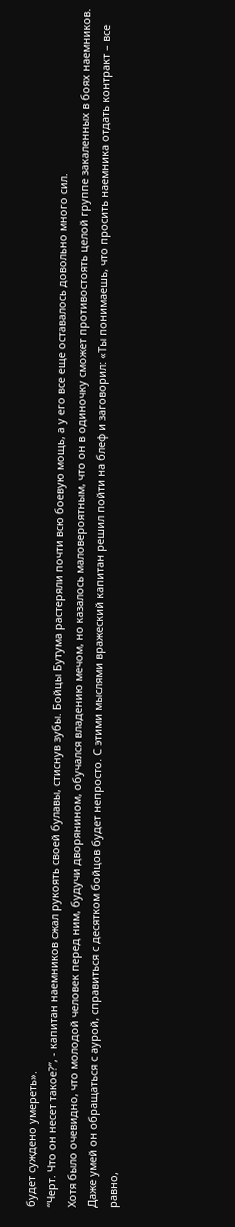будет суждено умереть».
“Черт. Что он несет такое?”, - капитан наемников сжал рукоять своей булавы, стиснув зубы. Бойцы Бутума растеряли почти всю боевую мощь, а у его все еще оставалось довольно много сил.
Хотя было очевидно, что молодой человек перед ним, будучи дворянином, обучался владению мечом, но казалось маловероятным, что он в одиночку сможет противостоять целой группе закаленных в боях наемников.
Даже умей он обращаться с аурой, справиться с десятком бойцов будет непросто. С этими мыслями вражеский капитан решил пойти на блеф и заговорил: «Ты понимаешь, что просить наемника отдать контракт – все равно,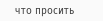что просить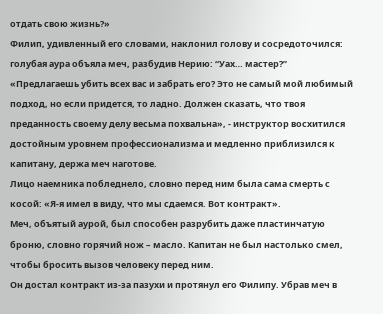отдать свою жизнь?»
Филип, удивленный его словами, наклонил голову и сосредоточился: голубая аура объяла меч, разбудив Нерию: “Уах… мастер?”
«Предлагаешь убить всех вас и забрать его? Это не самый мой любимый подход, но если придется, то ладно. Должен сказать, что твоя преданность своему делу весьма похвальна», - инструктор восхитился достойным уровнем профессионализма и медленно приблизился к капитану, держа меч наготове.
Лицо наемника побледнело, словно перед ним была сама смерть с косой: «Я-я имел в виду, что мы сдаемся. Вот контракт».
Меч, объятый аурой, был способен разрубить даже пластинчатую броню, словно горячий нож – масло. Капитан не был настолько смел, чтобы бросить вызов человеку перед ним.
Он достал контракт из-за пазухи и протянул его Филипу. Убрав меч в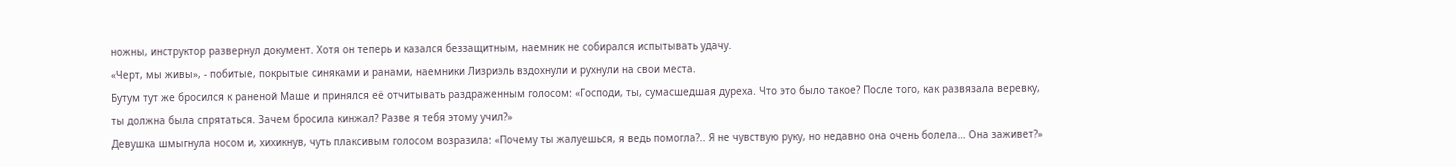ножны, инструктор развернул документ. Хотя он теперь и казался беззащитным, наемник не собирался испытывать удачу.
«Черт, мы живы», - побитые, покрытые синяками и ранами, наемники Лизриэль вздохнули и рухнули на свои места.
Бутум тут же бросился к раненой Маше и принялся её отчитывать раздраженным голосом: «Господи, ты, сумасшедшая дуреха. Что это было такое? После того, как развязала веревку, ты должна была спрятаться. Зачем бросила кинжал? Разве я тебя этому учил?»
Девушка шмыгнула носом и, хихикнув, чуть плаксивым голосом возразила: «Почему ты жалуешься, я ведь помогла?.. Я не чувствую руку, но недавно она очень болела… Она заживет?»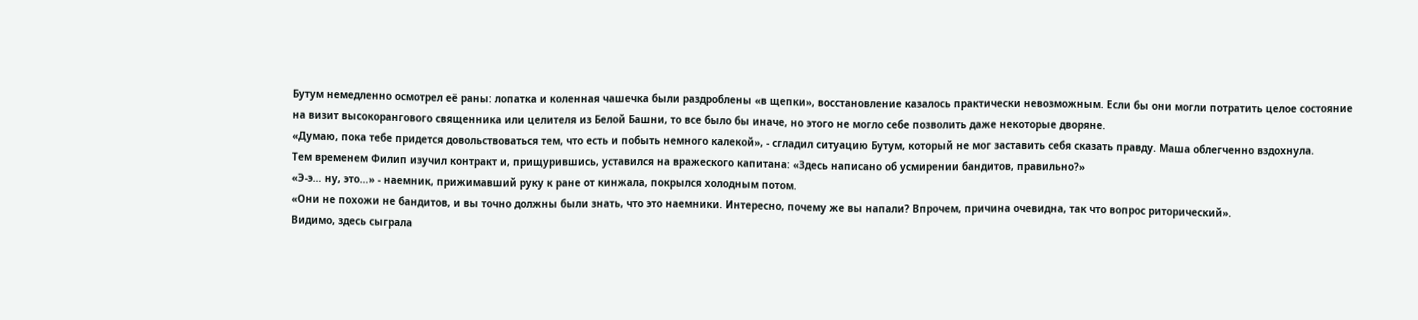Бутум немедленно осмотрел её раны: лопатка и коленная чашечка были раздроблены «в щепки», восстановление казалось практически невозможным. Если бы они могли потратить целое состояние на визит высокорангового священника или целителя из Белой Башни, то все было бы иначе, но этого не могло себе позволить даже некоторые дворяне.
«Думаю, пока тебе придется довольствоваться тем, что есть и побыть немного калекой», - сгладил ситуацию Бутум, который не мог заставить себя сказать правду. Маша облегченно вздохнула.
Тем временем Филип изучил контракт и, прищурившись, уставился на вражеского капитана: «Здесь написано об усмирении бандитов, правильно?»
«Э-э… ну, это…» - наемник, прижимавший руку к ране от кинжала, покрылся холодным потом.
«Они не похожи не бандитов, и вы точно должны были знать, что это наемники. Интересно, почему же вы напали? Впрочем, причина очевидна, так что вопрос риторический».
Видимо, здесь сыграла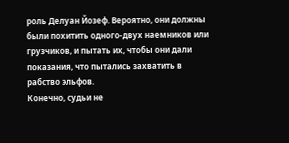роль Делуан Йозеф. Вероятно, они должны были похитить одного-двух наемников или грузчиков, и пытать их, чтобы они дали показания, что пытались захватить в рабство эльфов.
Конечно, судьи не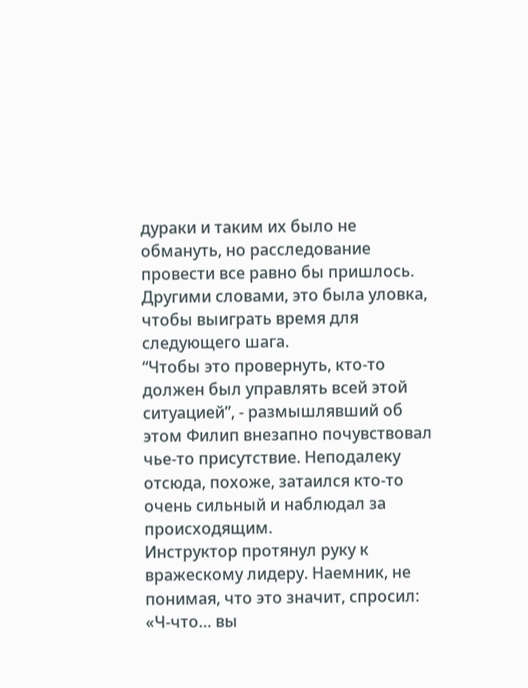дураки и таким их было не обмануть, но расследование провести все равно бы пришлось. Другими словами, это была уловка, чтобы выиграть время для следующего шага.
“Чтобы это провернуть, кто-то должен был управлять всей этой ситуацией”, - размышлявший об этом Филип внезапно почувствовал чье-то присутствие. Неподалеку отсюда, похоже, затаился кто-то очень сильный и наблюдал за происходящим.
Инструктор протянул руку к вражескому лидеру. Наемник, не понимая, что это значит, спросил: «Ч-что… вы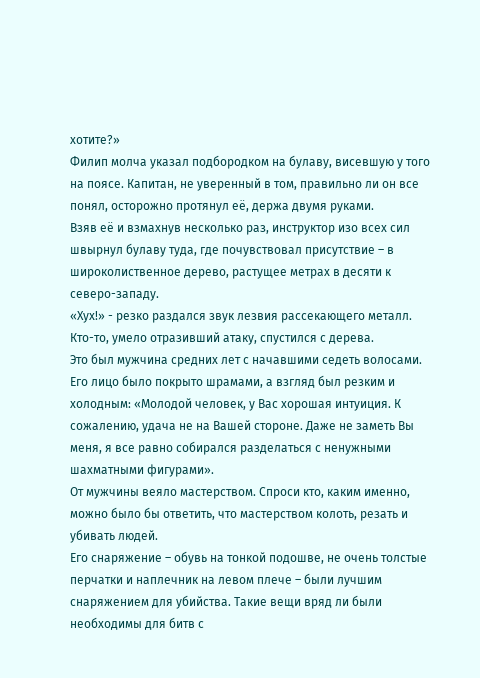хотите?»
Филип молча указал подбородком на булаву, висевшую у того на поясе. Капитан, не уверенный в том, правильно ли он все понял, осторожно протянул её, держа двумя руками.
Взяв её и взмахнув несколько раз, инструктор изо всех сил швырнул булаву туда, где почувствовал присутствие – в широколиственное дерево, растущее метрах в десяти к северо-западу.
«Хух!» - резко раздался звук лезвия рассекающего металл. Кто-то, умело отразивший атаку, спустился с дерева.
Это был мужчина средних лет с начавшими седеть волосами. Его лицо было покрыто шрамами, а взгляд был резким и холодным: «Молодой человек, у Вас хорошая интуиция. К сожалению, удача не на Вашей стороне. Даже не заметь Вы меня, я все равно собирался разделаться с ненужными шахматными фигурами».
От мужчины веяло мастерством. Спроси кто, каким именно, можно было бы ответить, что мастерством колоть, резать и убивать людей.
Его снаряжение – обувь на тонкой подошве, не очень толстые перчатки и наплечник на левом плече – были лучшим снаряжением для убийства. Такие вещи вряд ли были необходимы для битв с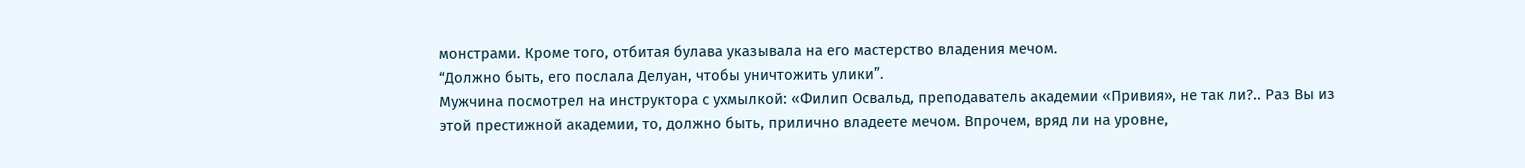монстрами. Кроме того, отбитая булава указывала на его мастерство владения мечом.
“Должно быть, его послала Делуан, чтобы уничтожить улики”.
Мужчина посмотрел на инструктора с ухмылкой: «Филип Освальд, преподаватель академии «Привия», не так ли?.. Раз Вы из этой престижной академии, то, должно быть, прилично владеете мечом. Впрочем, вряд ли на уровне,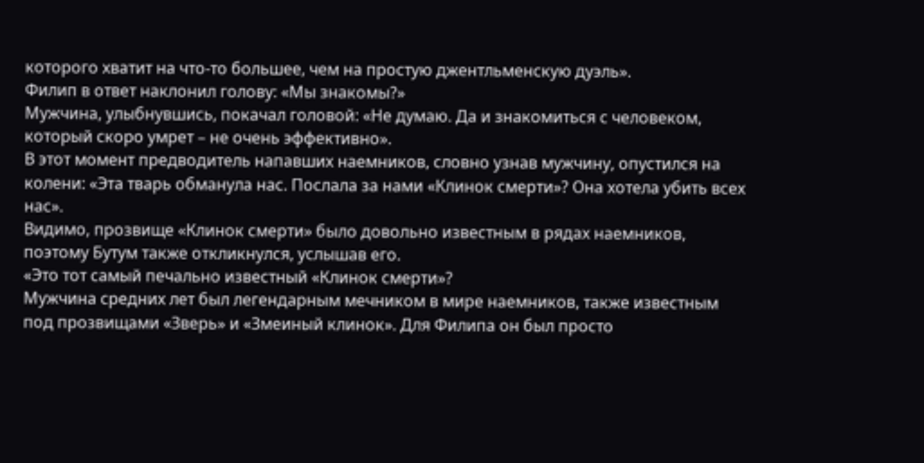которого хватит на что-то большее, чем на простую джентльменскую дуэль».
Филип в ответ наклонил голову: «Мы знакомы?»
Мужчина, улыбнувшись, покачал головой: «Не думаю. Да и знакомиться с человеком, который скоро умрет – не очень эффективно».
В этот момент предводитель напавших наемников, словно узнав мужчину, опустился на колени: «Эта тварь обманула нас. Послала за нами «Клинок смерти»? Она хотела убить всех нас».
Видимо, прозвище «Клинок смерти» было довольно известным в рядах наемников, поэтому Бутум также откликнулся, услышав его.
«Это тот самый печально известный «Клинок смерти»?
Мужчина средних лет был легендарным мечником в мире наемников, также известным под прозвищами «Зверь» и «Змеиный клинок». Для Филипа он был просто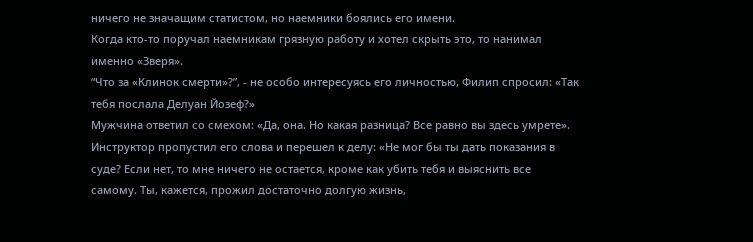ничего не значащим статистом, но наемники боялись его имени.
Когда кто-то поручал наемникам грязную работу и хотел скрыть это, то нанимал именно «Зверя».
“Что за «Клинок смерти»?”, - не особо интересуясь его личностью, Филип спросил: «Так тебя послала Делуан Йозеф?»
Мужчина ответил со смехом: «Да, она. Но какая разница? Все равно вы здесь умрете».
Инструктор пропустил его слова и перешел к делу: «Не мог бы ты дать показания в суде? Если нет, то мне ничего не остается, кроме как убить тебя и выяснить все самому. Ты, кажется, прожил достаточно долгую жизнь,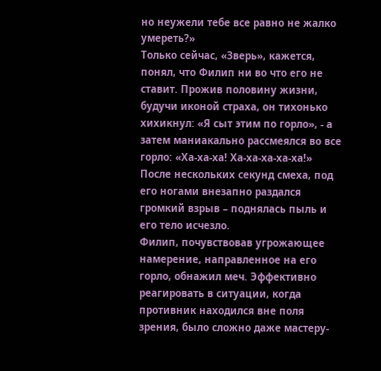но неужели тебе все равно не жалко умереть?»
Только сейчас, «Зверь», кажется, понял, что Филип ни во что его не ставит. Прожив половину жизни, будучи иконой страха, он тихонько хихикнул: «Я сыт этим по горло», - а затем маниакально рассмеялся во все горло: «Ха-ха-ха! Ха-ха-ха-ха-ха!»
После нескольких секунд смеха, под его ногами внезапно раздался громкий взрыв – поднялась пыль и его тело исчезло.
Филип, почувствовав угрожающее намерение, направленное на его горло, обнажил меч. Эффективно реагировать в ситуации, когда противник находился вне поля зрения, было сложно даже мастеру-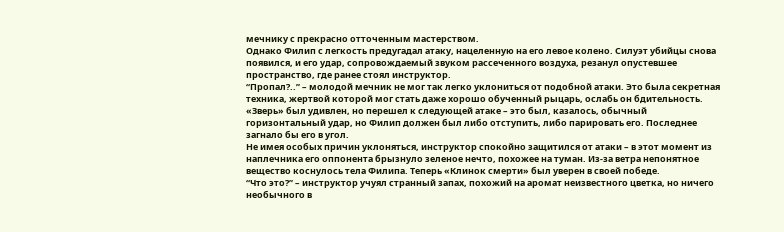мечнику с прекрасно отточенным мастерством.
Однако Филип с легкость предугадал атаку, нацеленную на его левое колено. Силуэт убийцы снова появился, и его удар, сопровождаемый звуком рассеченного воздуха, резанул опустевшее пространство, где ранее стоял инструктор.
“Пропал?..” – молодой мечник не мог так легко уклониться от подобной атаки. Это была секретная техника, жертвой которой мог стать даже хорошо обученный рыцарь, ослабь он бдительность.
«Зверь» был удивлен, но перешел к следующей атаке – это был, казалось, обычный горизонтальный удар, но Филип должен был либо отступить, либо парировать его. Последнее загнало бы его в угол.
Не имея особых причин уклоняться, инструктор спокойно защитился от атаки – в этот момент из наплечника его оппонента брызнуло зеленое нечто, похожее на туман. Из-за ветра непонятное вещество коснулось тела Филипа. Теперь «Клинок смерти» был уверен в своей победе.
“Что это?” – инструктор учуял странный запах, похожий на аромат неизвестного цветка, но ничего необычного в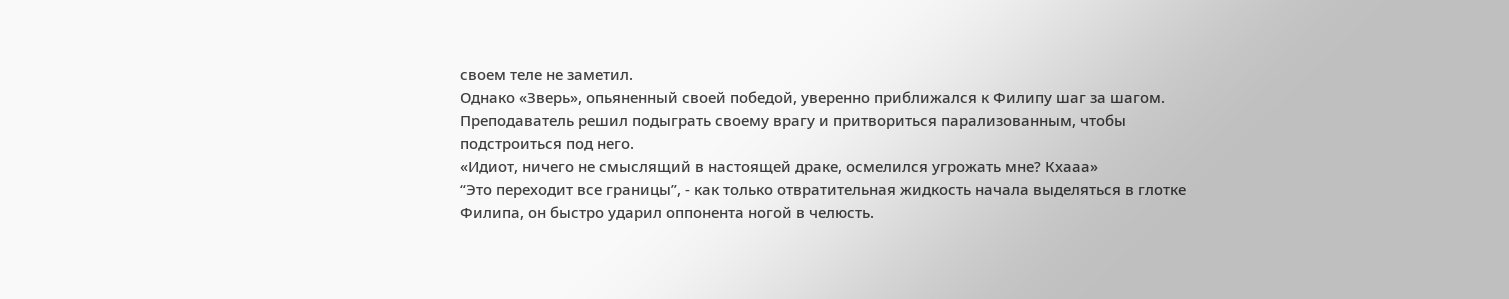своем теле не заметил.
Однако «Зверь», опьяненный своей победой, уверенно приближался к Филипу шаг за шагом. Преподаватель решил подыграть своему врагу и притвориться парализованным, чтобы подстроиться под него.
«Идиот, ничего не смыслящий в настоящей драке, осмелился угрожать мне? Кхааа»
“Это переходит все границы”, - как только отвратительная жидкость начала выделяться в глотке Филипа, он быстро ударил оппонента ногой в челюсть.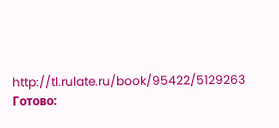http://tl.rulate.ru/book/95422/5129263
Готово: